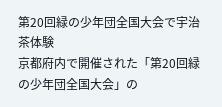第20回緑の少年団全国大会で宇治茶体験
京都府内で開催された「第20回緑の少年団全国大会」の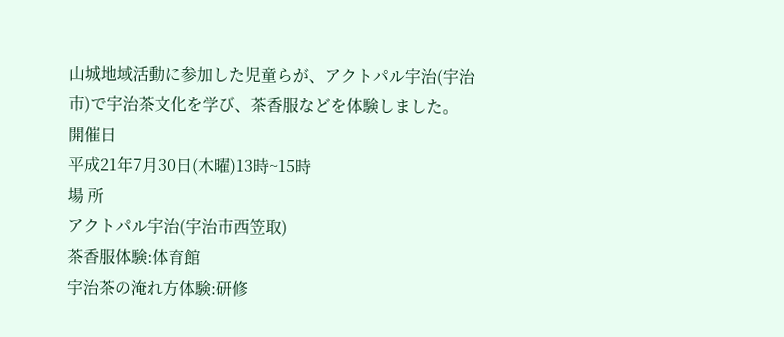山城地域活動に参加した児童らが、アクトパル宇治(宇治市)で宇治茶文化を学び、茶香服などを体験しました。
開催日
平成21年7月30日(木曜)13時~15時
場 所
アクトパル宇治(宇治市西笠取)
茶香服体験:体育館
宇治茶の淹れ方体験:研修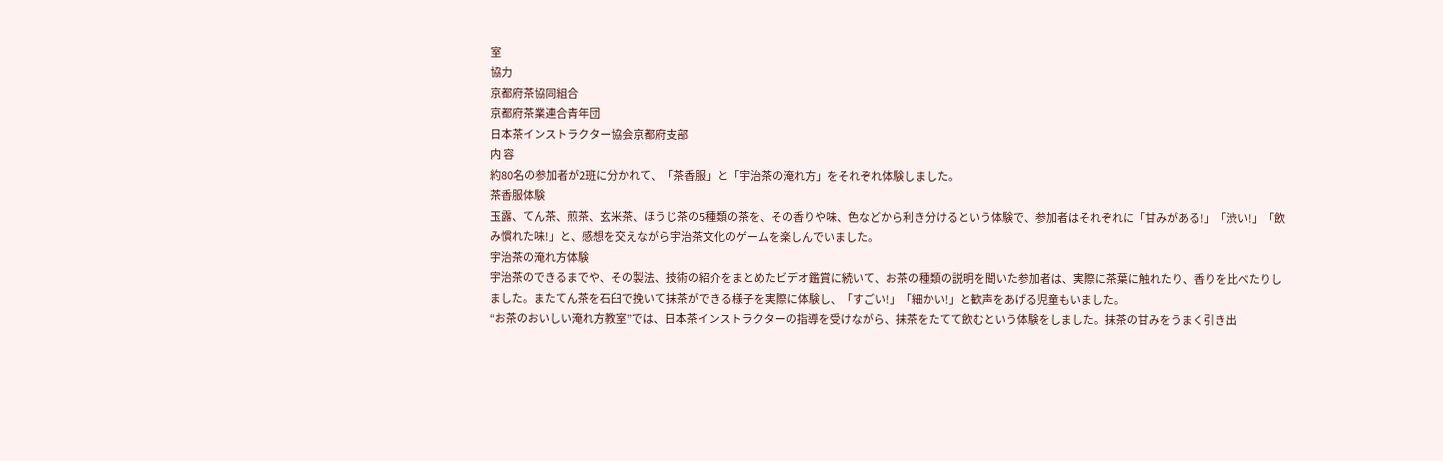室
協力
京都府茶協同組合
京都府茶業連合青年団
日本茶インストラクター協会京都府支部
内 容
約80名の参加者が2班に分かれて、「茶香服」と「宇治茶の淹れ方」をそれぞれ体験しました。
茶香服体験
玉露、てん茶、煎茶、玄米茶、ほうじ茶の5種類の茶を、その香りや味、色などから利き分けるという体験で、参加者はそれぞれに「甘みがある!」「渋い!」「飲み慣れた味!」と、感想を交えながら宇治茶文化のゲームを楽しんでいました。
宇治茶の淹れ方体験
宇治茶のできるまでや、その製法、技術の紹介をまとめたビデオ鑑賞に続いて、お茶の種類の説明を聞いた参加者は、実際に茶葉に触れたり、香りを比べたりしました。またてん茶を石臼で挽いて抹茶ができる様子を実際に体験し、「すごい!」「細かい!」と歓声をあげる児童もいました。
“お茶のおいしい淹れ方教室”では、日本茶インストラクターの指導を受けながら、抹茶をたてて飲むという体験をしました。抹茶の甘みをうまく引き出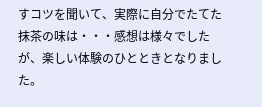すコツを聞いて、実際に自分でたてた抹茶の味は・・・感想は様々でしたが、楽しい体験のひとときとなりました。